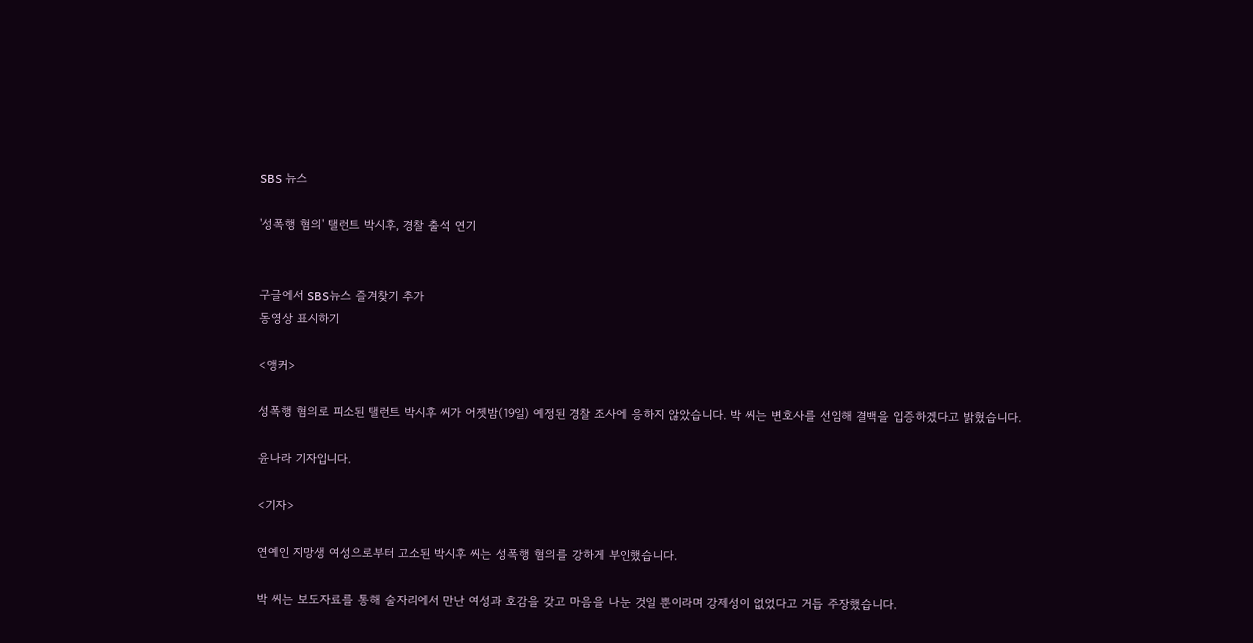SBS 뉴스

'성폭행 혐의' 탤런트 박시후, 경찰 출석 연기


구글에서 SBS뉴스 즐겨찾기 추가
동영상 표시하기

<앵커>

성폭행 혐의로 피소된 탤런트 박시후 씨가 어젯밤(19일) 예정된 경찰 조사에 응하지 않았습니다. 박 씨는 변호사를 선임해 결백을 입증하겠다고 밝혔습니다.

윤나라 기자입니다.

<기자>

연예인 지망생 여성으로부터 고소된 박시후 씨는 성폭행 혐의를 강하게 부인했습니다.

박 씨는 보도자료를 통해 술자리에서 만난 여성과 호감을 갖고 마음을 나눈 것일 뿐이라며 강제성이 없었다고 거듭 주장했습니다.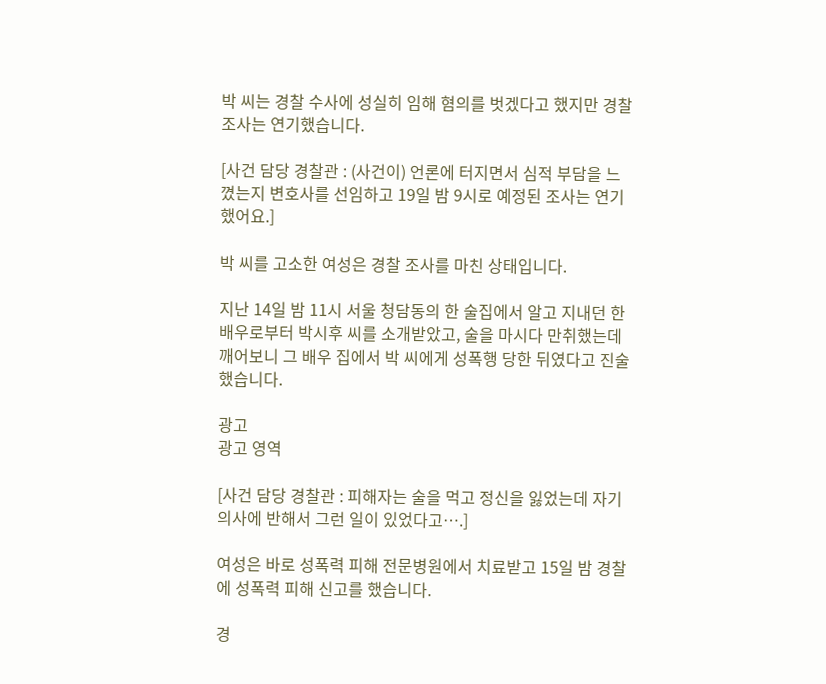박 씨는 경찰 수사에 성실히 임해 혐의를 벗겠다고 했지만 경찰 조사는 연기했습니다.

[사건 담당 경찰관 : (사건이) 언론에 터지면서 심적 부담을 느꼈는지 변호사를 선임하고 19일 밤 9시로 예정된 조사는 연기했어요.]

박 씨를 고소한 여성은 경찰 조사를 마친 상태입니다.

지난 14일 밤 11시 서울 청담동의 한 술집에서 알고 지내던 한 배우로부터 박시후 씨를 소개받았고, 술을 마시다 만취했는데 깨어보니 그 배우 집에서 박 씨에게 성폭행 당한 뒤였다고 진술했습니다.

광고
광고 영역

[사건 담당 경찰관 : 피해자는 술을 먹고 정신을 잃었는데 자기 의사에 반해서 그런 일이 있었다고….]

여성은 바로 성폭력 피해 전문병원에서 치료받고 15일 밤 경찰에 성폭력 피해 신고를 했습니다.

경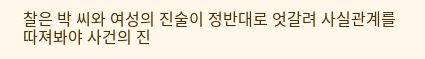찰은 박 씨와 여성의 진술이 정반대로 엇갈려 사실관계를 따져봐야 사건의 진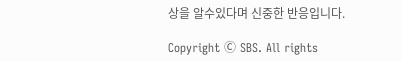상을 알수있다며 신중한 반응입니다.

Copyright Ⓒ SBS. All rights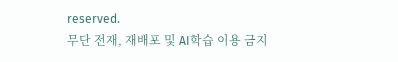reserved.
무단 전재, 재배포 및 AI학습 이용 금지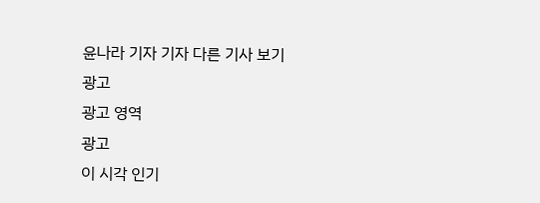윤나라 기자 기자 다른 기사 보기
광고
광고 영역
광고
이 시각 인기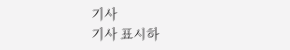기사
기사 표시하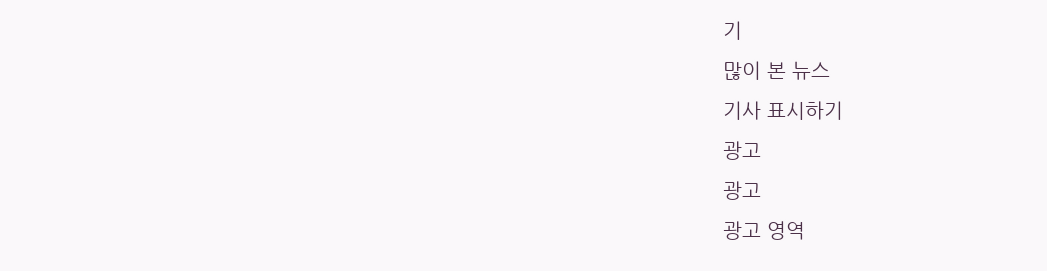기
많이 본 뉴스
기사 표시하기
광고
광고
광고 영역